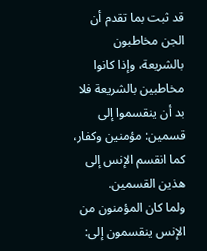قد ثبت بما تقدم أن الجن مخاطبون بالشريعة، وإذا كانوا مخاطبين بالشريعة فلا بد أن ينقسموا إلى قسمين: مؤمنين وكفار، كما انقسم الإنس إلى هذين القسمين.
ولما كان المؤمنون من الإنس ينقسمون إلى: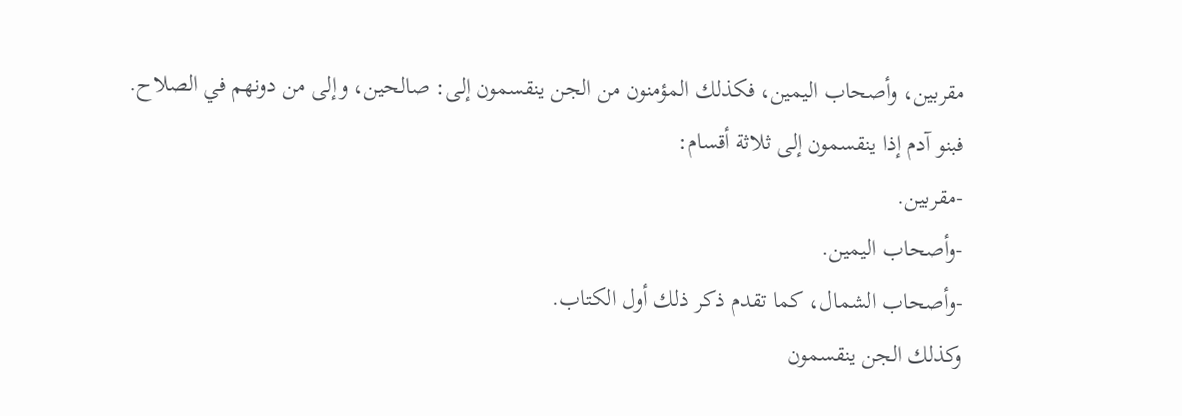مقربين، وأصحاب اليمين، فكذلك المؤمنون من الجن ينقسمون إلى: صالحين، وإلى من دونهم في الصلاح.
فبنو آدم إذا ينقسمون إلى ثلاثة أقسام:
-مقربين.
-وأصحاب اليمين.
-وأصحاب الشمال، كما تقدم ذكر ذلك أول الكتاب.
وكذلك الجن ينقسمون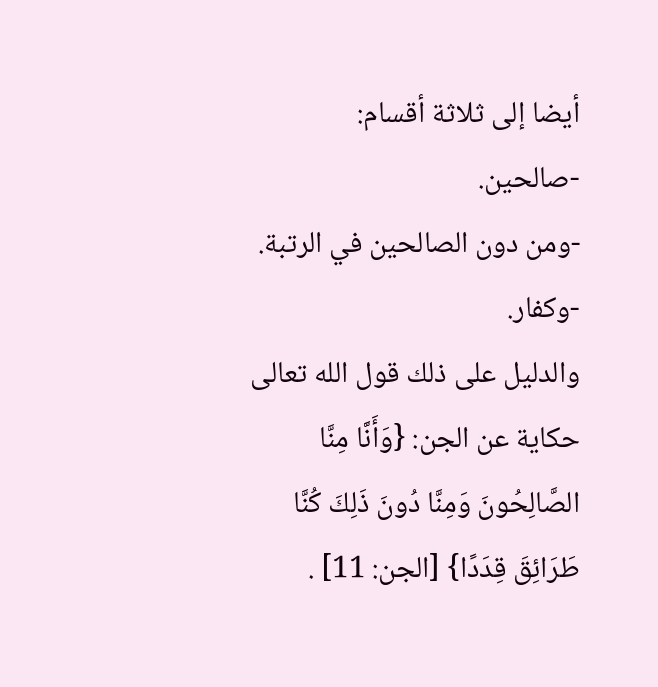أيضا إلى ثلاثة أقسام:
-صالحين.
-ومن دون الصالحين في الرتبة.
-وكفار.
والدليل على ذلك قول الله تعالى حكاية عن الجن: {وَأَنَّا مِنَّا الصَّالِحُونَ وَمِنَّا دُونَ ذَلِكَ كُنَّا طَرَائِقَ قِدَدًا} [الجن: 11] .